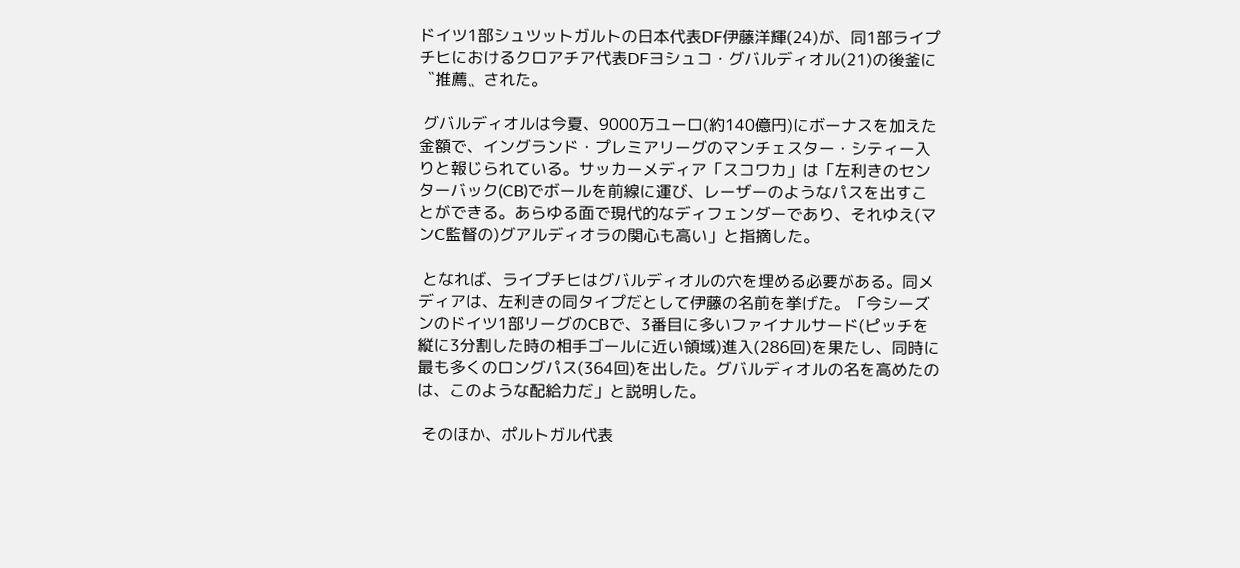ドイツ1部シュツットガルトの日本代表DF伊藤洋輝(24)が、同1部ライプチヒにおけるクロアチア代表DFヨシュコ・グバルディオル(21)の後釜に〝推薦〟された。

 グバルディオルは今夏、9000万ユーロ(約140億円)にボーナスを加えた金額で、イングランド・プレミアリーグのマンチェスター・シティー入りと報じられている。サッカーメディア「スコワカ」は「左利きのセンターバック(CB)でボールを前線に運び、レーザーのようなパスを出すことができる。あらゆる面で現代的なディフェンダーであり、それゆえ(マンC監督の)グアルディオラの関心も高い」と指摘した。

 となれば、ライプチヒはグバルディオルの穴を埋める必要がある。同メディアは、左利きの同タイプだとして伊藤の名前を挙げた。「今シーズンのドイツ1部リーグのCBで、3番目に多いファイナルサード(ピッチを縦に3分割した時の相手ゴールに近い領域)進入(286回)を果たし、同時に最も多くのロングパス(364回)を出した。グバルディオルの名を高めたのは、このような配給力だ」と説明した。

 そのほか、ポルトガル代表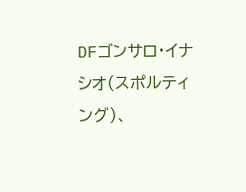DFゴンサロ・イナシオ(スポルティング)、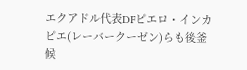エクアドル代表DFピエロ・インカピエ(レーバークーゼン)らも後釜候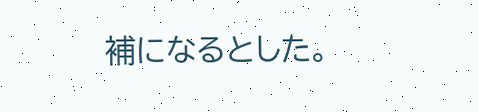補になるとした。